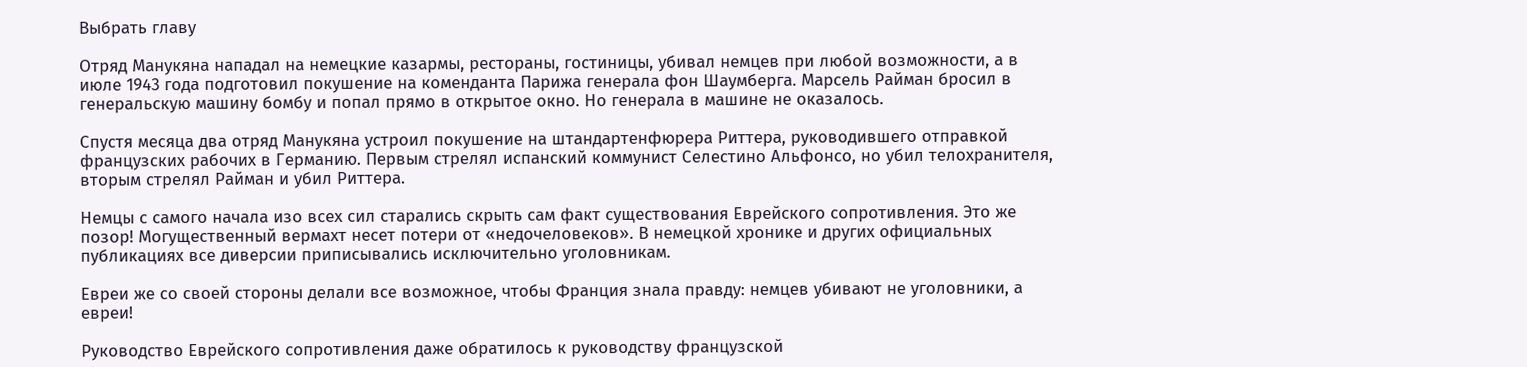Выбрать главу

Отряд Манукяна нападал на немецкие казармы, рестораны, гостиницы, убивал немцев при любой возможности, а в июле 1943 года подготовил покушение на коменданта Парижа генерала фон Шаумберга. Марсель Райман бросил в генеральскую машину бомбу и попал прямо в открытое окно. Но генерала в машине не оказалось.

Спустя месяца два отряд Манукяна устроил покушение на штандартенфюрера Риттера, руководившего отправкой французских рабочих в Германию. Первым стрелял испанский коммунист Селестино Альфонсо, но убил телохранителя, вторым стрелял Райман и убил Риттера.

Немцы с самого начала изо всех сил старались скрыть сам факт существования Еврейского сопротивления. Это же позор! Могущественный вермахт несет потери от «недочеловеков». В немецкой хронике и других официальных публикациях все диверсии приписывались исключительно уголовникам.

Евреи же со своей стороны делали все возможное, чтобы Франция знала правду: немцев убивают не уголовники, а евреи!

Руководство Еврейского сопротивления даже обратилось к руководству французской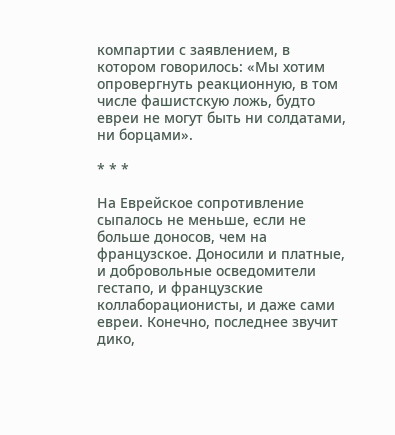компартии с заявлением, в котором говорилось: «Мы хотим опровергнуть реакционную, в том числе фашистскую ложь, будто евреи не могут быть ни солдатами, ни борцами».

* * *

На Еврейское сопротивление сыпалось не меньше, если не больше доносов, чем на французское. Доносили и платные, и добровольные осведомители гестапо, и французские коллаборационисты, и даже сами евреи. Конечно, последнее звучит дико,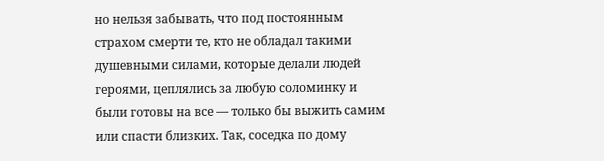но нельзя забывать, что под постоянным страхом смерти те, кто не обладал такими душевными силами, которые делали людей героями, цеплялись за любую соломинку и были готовы на все — только бы выжить самим или спасти близких. Так, соседка по дому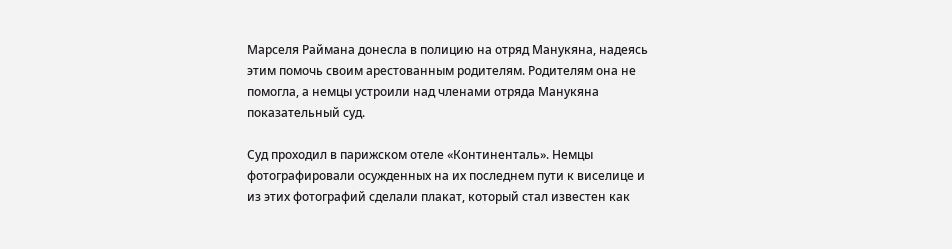Марселя Раймана донесла в полицию на отряд Манукяна, надеясь этим помочь своим арестованным родителям. Родителям она не помогла, а немцы устроили над членами отряда Манукяна показательный суд.

Суд проходил в парижском отеле «Континенталь». Немцы фотографировали осужденных на их последнем пути к виселице и из этих фотографий сделали плакат, который стал известен как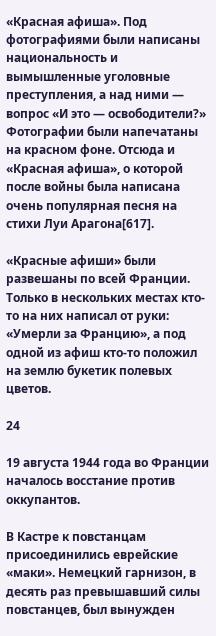«Красная афиша». Под фотографиями были написаны национальность и вымышленные уголовные преступления, а над ними — вопрос «И это — освободители?» Фотографии были напечатаны на красном фоне. Отсюда и «Красная афиша», о которой после войны была написана очень популярная песня на стихи Луи Арагона[617].

«Красные афиши» были развешаны по всей Франции. Только в нескольких местах кто-то на них написал от руки: «Умерли за Францию», а под одной из афиш кто-то положил на землю букетик полевых цветов.

24

19 августа 1944 года во Франции началось восстание против оккупантов.

В Кастре к повстанцам присоединились еврейские «маки». Немецкий гарнизон, в десять раз превышавший силы повстанцев, был вынужден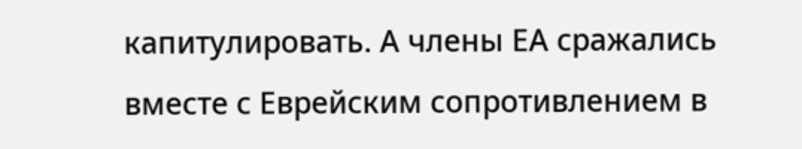капитулировать. А члены ЕА сражались вместе с Еврейским сопротивлением в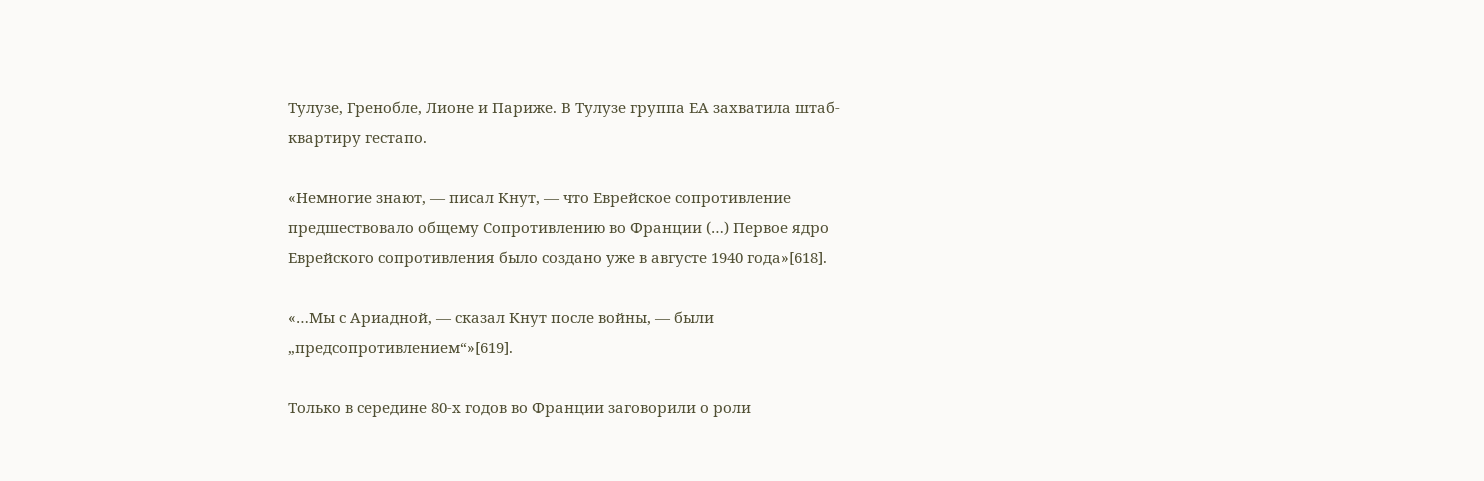Тулузе, Гренобле, Лионе и Париже. В Тулузе группа ЕА захватила штаб-квартиру гестапо.

«Немногие знают, — писал Кнут, — что Еврейское сопротивление предшествовало общему Сопротивлению во Франции (…) Первое ядро Еврейского сопротивления было создано уже в августе 1940 года»[618].

«…Мы с Ариадной, — сказал Кнут после войны, — были „предсопротивлением“»[619].

Только в середине 80-х годов во Франции заговорили о роли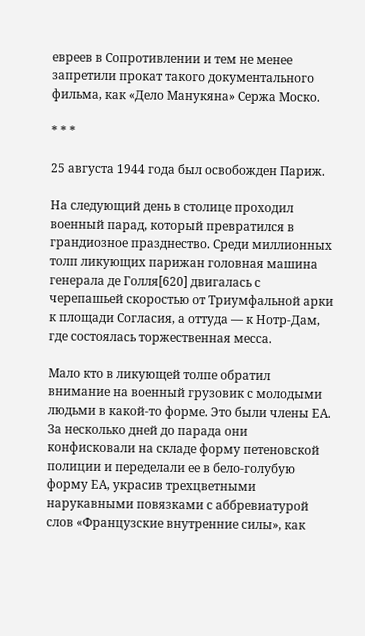евреев в Сопротивлении и тем не менее запретили прокат такого документального фильма, как «Дело Манукяна» Сержа Моско.

* * *

25 августа 1944 года был освобожден Париж.

На следующий день в столице проходил военный парад, который превратился в грандиозное празднество. Среди миллионных толп ликующих парижан головная машина генерала де Голля[620] двигалась с черепашьей скоростью от Триумфальной арки к площади Согласия, а оттуда — к Нотр-Дам, где состоялась торжественная месса.

Мало кто в ликующей толпе обратил внимание на военный грузовик с молодыми людьми в какой-то форме. Это были члены ЕА. За несколько дней до парада они конфисковали на складе форму петеновской полиции и переделали ее в бело-голубую форму ЕА, украсив трехцветными нарукавными повязками с аббревиатурой слов «Французские внутренние силы», как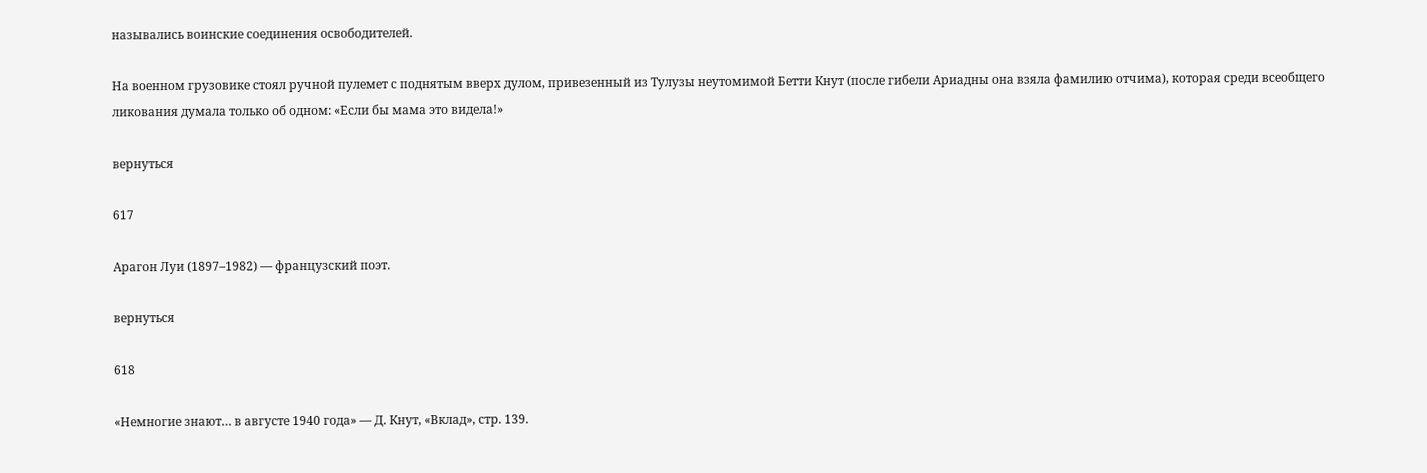назывались воинские соединения освободителей.

На военном грузовике стоял ручной пулемет с поднятым вверх дулом, привезенный из Тулузы неутомимой Бетти Кнут (после гибели Ариадны она взяла фамилию отчима), которая среди всеобщего ликования думала только об одном: «Если бы мама это видела!»

вернуться

617

Арагон Луи (1897–1982) — французский поэт.

вернуться

618

«Немногие знают… в августе 1940 года» — Д. Кнут, «Вклад», стр. 139.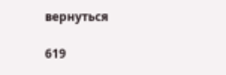вернуться

619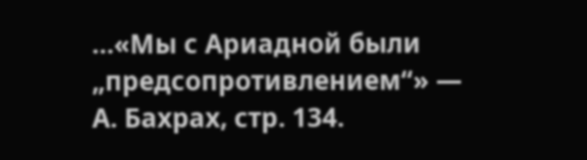…«Мы с Ариадной были „предсопротивлением“» — А. Бахрах, стр. 134.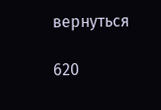вернуться

620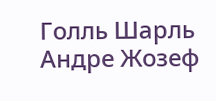Голль Шарль Андре Жозеф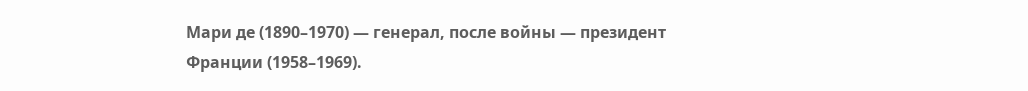Мари де (1890–1970) — генерал, после войны — президент Франции (1958–1969).